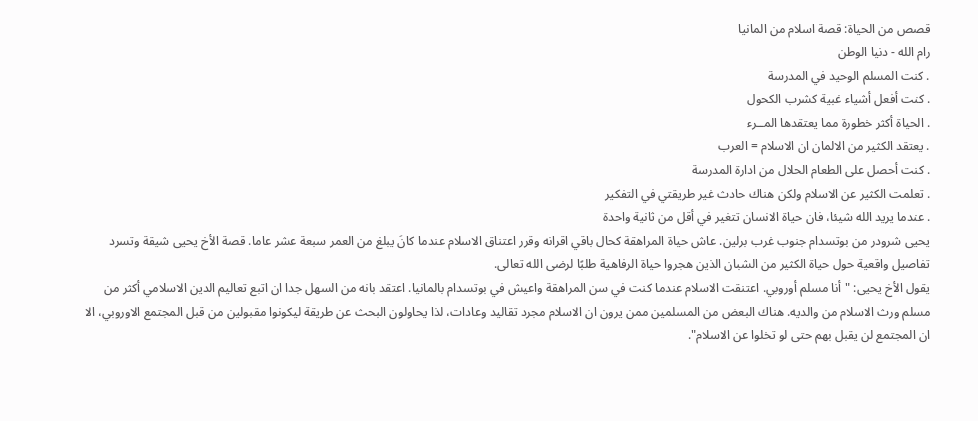قصص من الحياة: قصة اسلام من المانيا
رام الله - دنيا الوطن
. كنت المسلم الوحيد في المدرسة
. كنت أفعل أشياء غبية كشرب الكحول
. الحياة أكثر خطورة مما يعتقدها المــرء
. يعتقد الكثير من الالمان ان الاسلام = العرب
. كنت أحصل على الطعام الحلال من ادارة المدرسة
. تعلمت الكثير عن الاسلام ولكن هناك حادث غير طريقتي في التفكير
. عندما يريد الله شيئا، فان حياة الانسان تتغير في أقل من ثانية واحدة
يحيى شرودر من بوتسدام جنوب غرب برلين. عاش حياة المراهقة كحال باقي اقرانه وقرر اعتناق الاسلام عندما كانَ يبلغ من العمر سبعة عشر عاما. قصة الأخ يحيى شيقة وتسرد تفاصيل واقعية حول حياة الكثير من الشبان الذين هجروا حياة الرفاهية طلبًا لرضى الله تعالى.
يقول الأخ يحيى: "أنا مسلم أوروبي. اعتنقت الاسلام عندما كنت في سن المراهقة واعيش في بوتسدام بالمانيا. اعتقد بانه من السهل جدا ان اتبع تعاليم الدين الاسلامي أكثر من مسلم ورث الاسلام من والديه. هناك البعض من المسلمين ممن يرون ان الاسلام مجرد تقاليد وعادات، لذا يحاولون البحث عن طريقة ليكونوا مقبولين من قبل المجتمع الاوروبي، الا ان المجتمع لن يقبل بهم حتى لو تخلوا عن الاسلام".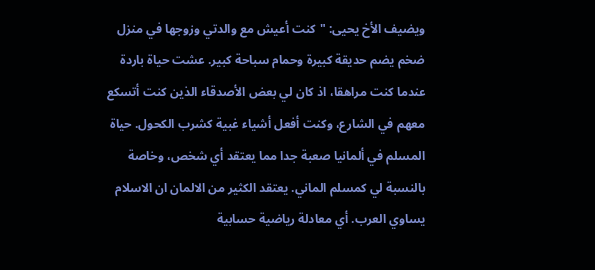ويضيف الأخ يحيى: "كنت أعيش مع والدتي وزوجها في منزل ضخم يضم حديقة كبيرة وحمام سباحة كبير. عشت حياة باردة عندما كنت مراهقا، اذ كان لي بعض الأصدقاء الذين كنت أتسكع معهم في الشارع، وكنت أفعل أشياء غبية كشرب الكحول. حياة المسلم في ألمانيا صعبة جدا مما يعتقد أي شخص، وخاصة بالنسبة لي كمسلم الماني. يعتقد الكثير من الالمان ان الاسلام يساوي العرب. أي معادلة رياضية حسابية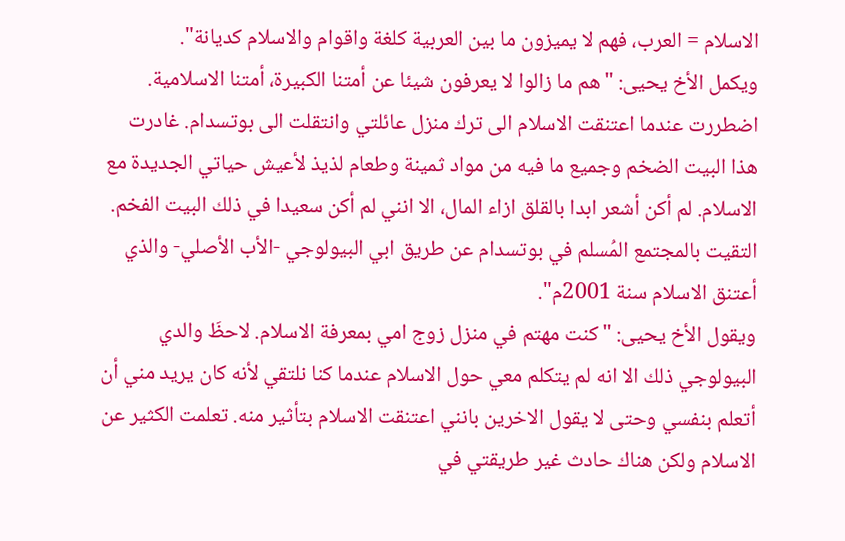الاسلام = العرب، فهم لا يميزون ما بين العربية كلغة واقوام والاسلام كديانة".
ويكمل الأخ يحيى: "هم ما زالوا لا يعرفون شيئا عن أمتنا الكبيرة، أمتنا الاسلامية. اضطررت عندما اعتنقت الاسلام الى ترك منزل عائلتي وانتقلت الى بوتسدام. غادرت هذا البيت الضخم وجميع ما فيه من مواد ثمينة وطعام لذيذ لأعيش حياتي الجديدة مع الاسلام. لم أكن أشعر ابدا بالقلق ازاء المال، الا انني لم أكن سعيدا في ذلك البيت الفخم. التقيت بالمجتمع المُسلم في بوتسدام عن طريق ابي البيولوجي -الأب الأصلي- والذي أعتنق الاسلام سنة 2001م".
ويقول الأخ يحيى: "كنت مهتم في منزل زوج امي بمعرفة الاسلام. لاحظَ والدي البيولوجي ذلك الا انه لم يتكلم معي حول الاسلام عندما كنا نلتقي لأنه كان يريد مني أن أتعلم بنفسي وحتى لا يقول الاخرين بانني اعتنقت الاسلام بتأثير منه. تعلمت الكثير عن الاسلام ولكن هناك حادث غير طريقتي في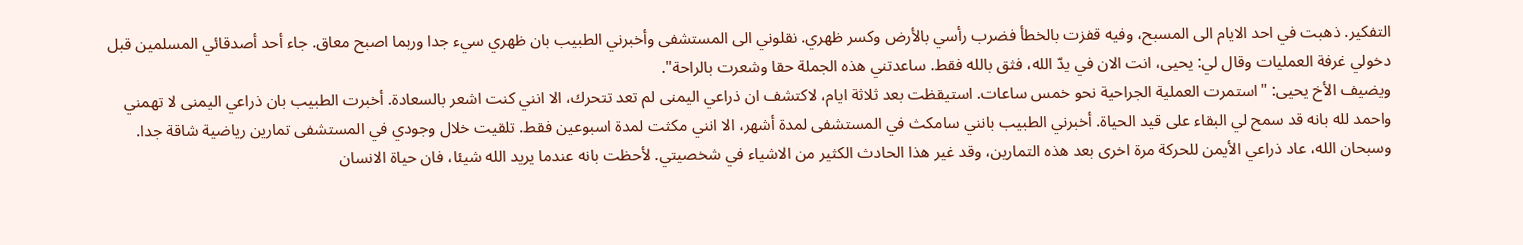التفكير. ذهبت في احد الايام الى المسبح، وفيه قفزت بالخطأ فضرب رأسي بالأرض وكسر ظهري. نقلوني الى المستشفى وأخبرني الطبيب بان ظهري سيء جدا وربما اصبح معاق. جاء أحد أصدقائي المسلمين قبل دخولي غرفة العمليات وقال لي: يحيى، انت الان في يدّ الله، فثق بالله فقط. ساعدتني هذه الجملة حقا وشعرت بالراحة".
ويضيف الأخ يحيى: "استمرت العملية الجراحية نحو خمس ساعات. استيقظت بعد ثلاثة ايام، لاكتشف ان ذراعي اليمنى لم تعد تتحرك، الا انني كنت اشعر بالسعادة. أخبرت الطبيب بان ذراعي اليمنى لا تهمني واحمد لله بانه قد سمح لي البقاء على قيد الحياة. أخبرني الطبيب بانني سامكث في المستشفى لمدة أشهر، الا انني مكثت لمدة اسبوعين فقط. تلقيت خلال وجودي في المستشفى تمارين رياضية شاقة جدا. وسبحان الله، عاد ذراعي الأيمن للحركة مرة اخرى بعد هذه التمارين، وقد غير هذا الحادث الكثير من الاشياء في شخصيتي. لأحظت بانه عندما يريد الله شيئا، فان حياة الانسان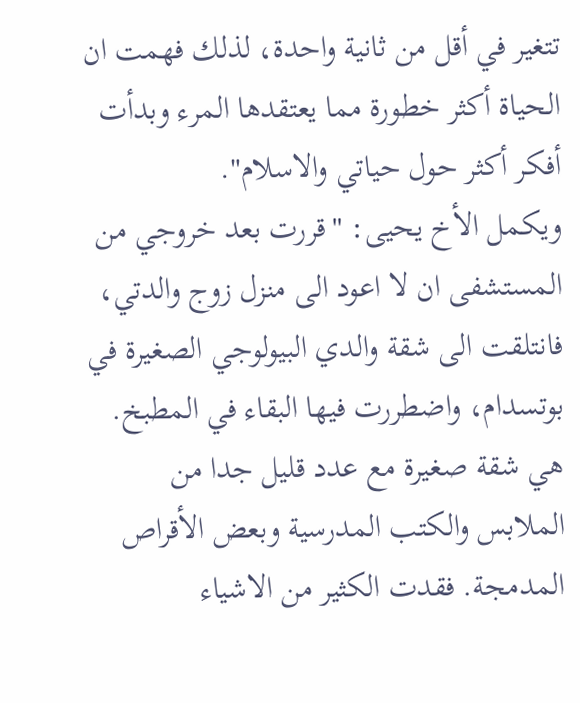تتغير في أقل من ثانية واحدة، لذلك فهمت ان الحياة أكثر خطورة مما يعتقدها المرء وبدأت أفكر أكثر حول حياتي والاسلام".
ويكمل الأخ يحيى: "قررت بعد خروجي من المستشفى ان لا اعود الى منزل زوج والدتي، فانتلقت الى شقة والدي البيولوجي الصغيرة في بوتسدام، واضطررت فيها البقاء في المطبخ. هي شقة صغيرة مع عدد قليل جدا من الملابس والكتب المدرسية وبعض الأقراص المدمجة. فقدت الكثير من الاشياء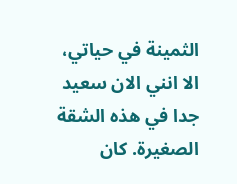الثمينة في حياتي، الا انني الان سعيد جدا في هذه الشقة الصغيرة. كان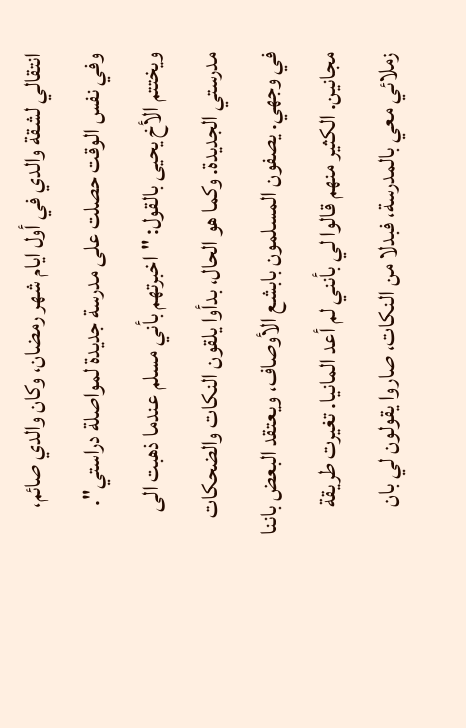انتقالي لشقة والدي في أول ايام شهر رمضان، وكان والدي صائم، وفي نفس الوقت حصلت على مدرسة جديدة لمواصلة دراستي".
ويختتم الأخ يحيى بالقول: "اخبرتهم بأني مسلم عندما ذهبت الى مدرستي الجديدة. وكما هو الحال، بدأوا يلقون النكات والضحكات في وجهي. يصفون المسلمون بابشع الأوصاف، ويعتقد البعض باننا مجانين. الكثير منهم قالوا لي بأنني لم أعد المانيا. تغيرت طريقة زملائي معي بالمدرسة، فبدلا من النكات، صاروا يقولون لي بان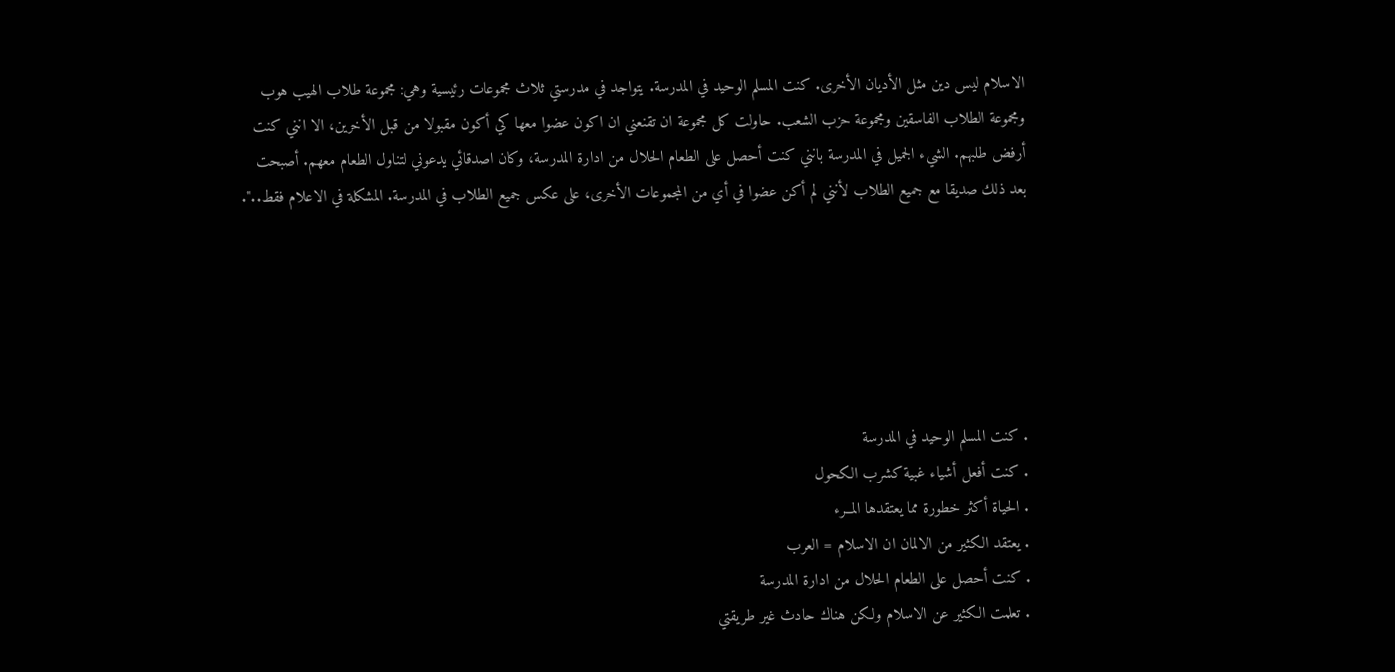الاسلام ليس دين مثل الأديان الأخرى. كنت المسلم الوحيد في المدرسة. يتواجد في مدرستي ثلاث مجموعات رئيسية وهي: مجموعة طلاب الهيب هوب ومجموعة الطلاب الفاسقين ومجموعة حزب الشعب. حاولت كل مجموعة ان تقنعني ان اكون عضوا معها كي أكون مقبولا من قبل الأخرين، الا انني كنت أرفض طلبهم. الشيء الجميل في المدرسة بانني كنت أحصل على الطعام الحلال من ادارة المدرسة، وكان اصدقائي يدعوني لتناول الطعام معهم. أصبحت بعد ذلك صديقا مع جميع الطلاب لأنني لم أكن عضوا في أي من المجموعات الأخرى، على عكس جميع الطلاب في المدرسة. المشكلة في الاعلام فقط..".






. كنت المسلم الوحيد في المدرسة
. كنت أفعل أشياء غبية كشرب الكحول
. الحياة أكثر خطورة مما يعتقدها المــرء
. يعتقد الكثير من الالمان ان الاسلام = العرب
. كنت أحصل على الطعام الحلال من ادارة المدرسة
. تعلمت الكثير عن الاسلام ولكن هناك حادث غير طريقتي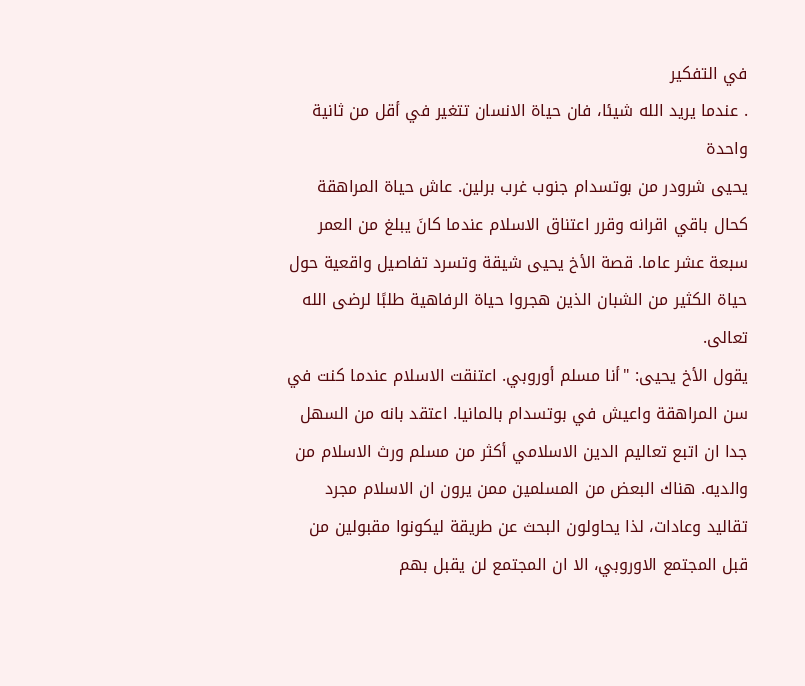في التفكير
. عندما يريد الله شيئا، فان حياة الانسان تتغير في أقل من ثانية واحدة
يحيى شرودر من بوتسدام جنوب غرب برلين. عاش حياة المراهقة كحال باقي اقرانه وقرر اعتناق الاسلام عندما كانَ يبلغ من العمر سبعة عشر عاما. قصة الأخ يحيى شيقة وتسرد تفاصيل واقعية حول حياة الكثير من الشبان الذين هجروا حياة الرفاهية طلبًا لرضى الله تعالى.
يقول الأخ يحيى: "أنا مسلم أوروبي. اعتنقت الاسلام عندما كنت في سن المراهقة واعيش في بوتسدام بالمانيا. اعتقد بانه من السهل جدا ان اتبع تعاليم الدين الاسلامي أكثر من مسلم ورث الاسلام من والديه. هناك البعض من المسلمين ممن يرون ان الاسلام مجرد تقاليد وعادات، لذا يحاولون البحث عن طريقة ليكونوا مقبولين من قبل المجتمع الاوروبي، الا ان المجتمع لن يقبل بهم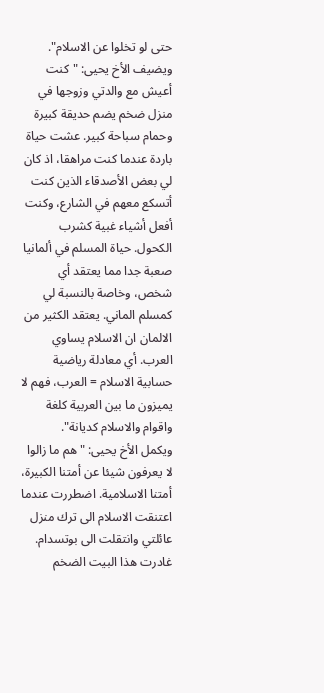حتى لو تخلوا عن الاسلام".
ويضيف الأخ يحيى: "كنت أعيش مع والدتي وزوجها في منزل ضخم يضم حديقة كبيرة وحمام سباحة كبير. عشت حياة باردة عندما كنت مراهقا، اذ كان لي بعض الأصدقاء الذين كنت أتسكع معهم في الشارع، وكنت أفعل أشياء غبية كشرب الكحول. حياة المسلم في ألمانيا صعبة جدا مما يعتقد أي شخص، وخاصة بالنسبة لي كمسلم الماني. يعتقد الكثير من الالمان ان الاسلام يساوي العرب. أي معادلة رياضية حسابية الاسلام = العرب، فهم لا يميزون ما بين العربية كلغة واقوام والاسلام كديانة".
ويكمل الأخ يحيى: "هم ما زالوا لا يعرفون شيئا عن أمتنا الكبيرة، أمتنا الاسلامية. اضطررت عندما اعتنقت الاسلام الى ترك منزل عائلتي وانتقلت الى بوتسدام. غادرت هذا البيت الضخم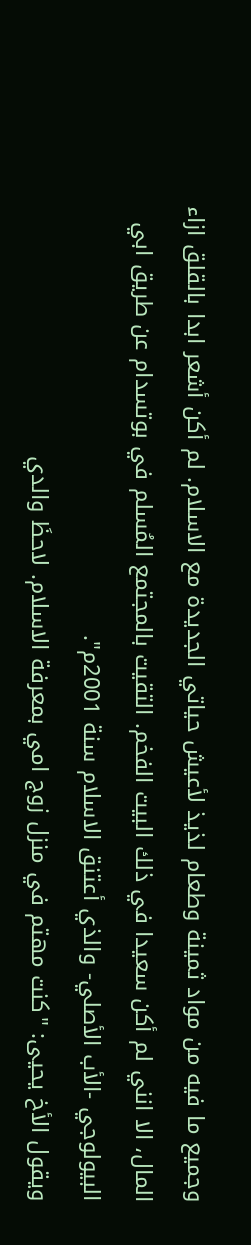وجميع ما فيه من مواد ثمينة وطعام لذيذ لأعيش حياتي الجديدة مع الاسلام. لم أكن أشعر ابدا بالقلق ازاء المال، الا انني لم أكن سعيدا في ذلك البيت الفخم. التقيت بالمجتمع المُسلم في بوتسدام عن طريق ابي البيولوجي -الأب الأصلي- والذي أعتنق الاسلام سنة 2001م".
ويقول الأخ يحيى: "كنت مهتم في منزل زوج امي بمعرفة الاسلام. لاحظَ والدي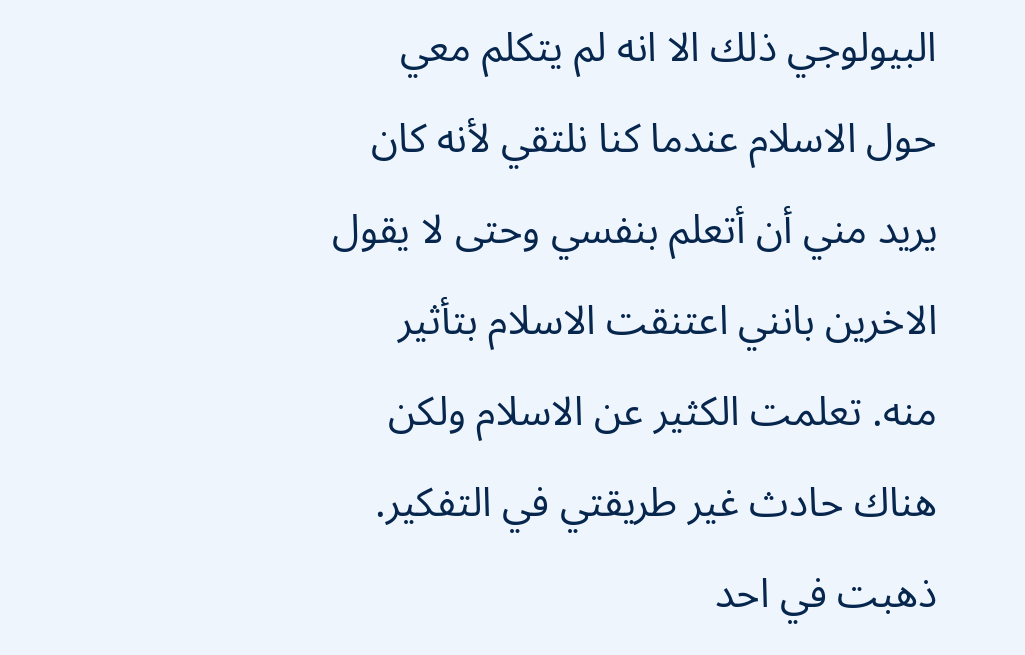البيولوجي ذلك الا انه لم يتكلم معي حول الاسلام عندما كنا نلتقي لأنه كان يريد مني أن أتعلم بنفسي وحتى لا يقول الاخرين بانني اعتنقت الاسلام بتأثير منه. تعلمت الكثير عن الاسلام ولكن هناك حادث غير طريقتي في التفكير. ذهبت في احد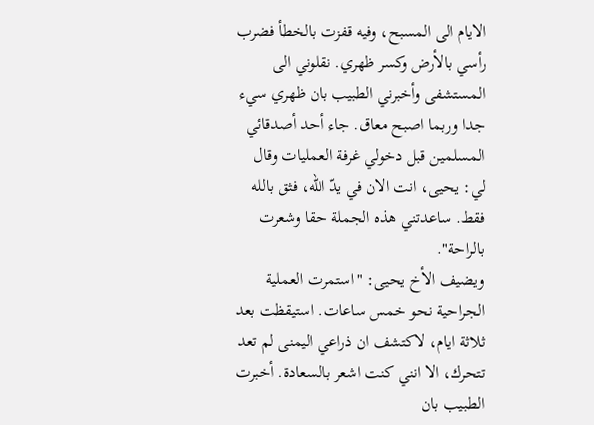الايام الى المسبح، وفيه قفزت بالخطأ فضرب رأسي بالأرض وكسر ظهري. نقلوني الى المستشفى وأخبرني الطبيب بان ظهري سيء جدا وربما اصبح معاق. جاء أحد أصدقائي المسلمين قبل دخولي غرفة العمليات وقال لي: يحيى، انت الان في يدّ الله، فثق بالله فقط. ساعدتني هذه الجملة حقا وشعرت بالراحة".
ويضيف الأخ يحيى: "استمرت العملية الجراحية نحو خمس ساعات. استيقظت بعد ثلاثة ايام، لاكتشف ان ذراعي اليمنى لم تعد تتحرك، الا انني كنت اشعر بالسعادة. أخبرت الطبيب بان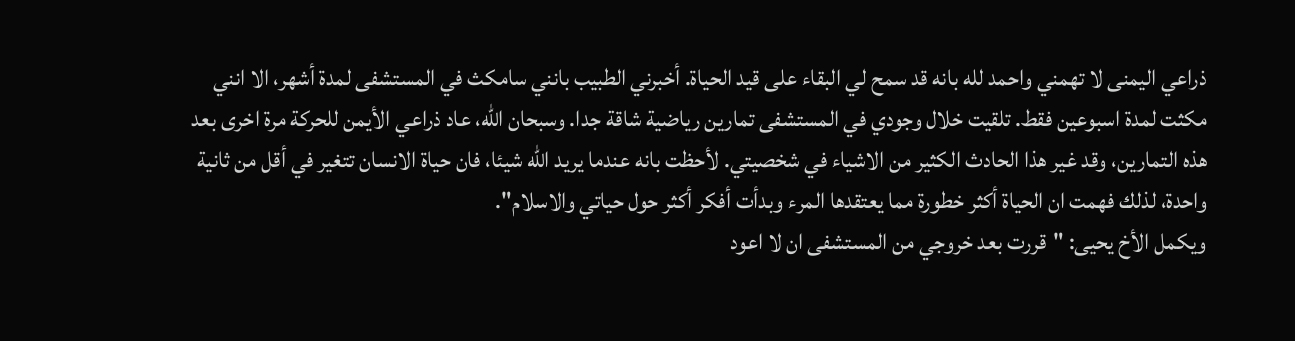ذراعي اليمنى لا تهمني واحمد لله بانه قد سمح لي البقاء على قيد الحياة. أخبرني الطبيب بانني سامكث في المستشفى لمدة أشهر، الا انني مكثت لمدة اسبوعين فقط. تلقيت خلال وجودي في المستشفى تمارين رياضية شاقة جدا. وسبحان الله، عاد ذراعي الأيمن للحركة مرة اخرى بعد هذه التمارين، وقد غير هذا الحادث الكثير من الاشياء في شخصيتي. لأحظت بانه عندما يريد الله شيئا، فان حياة الانسان تتغير في أقل من ثانية واحدة، لذلك فهمت ان الحياة أكثر خطورة مما يعتقدها المرء وبدأت أفكر أكثر حول حياتي والاسلام".
ويكمل الأخ يحيى: "قررت بعد خروجي من المستشفى ان لا اعود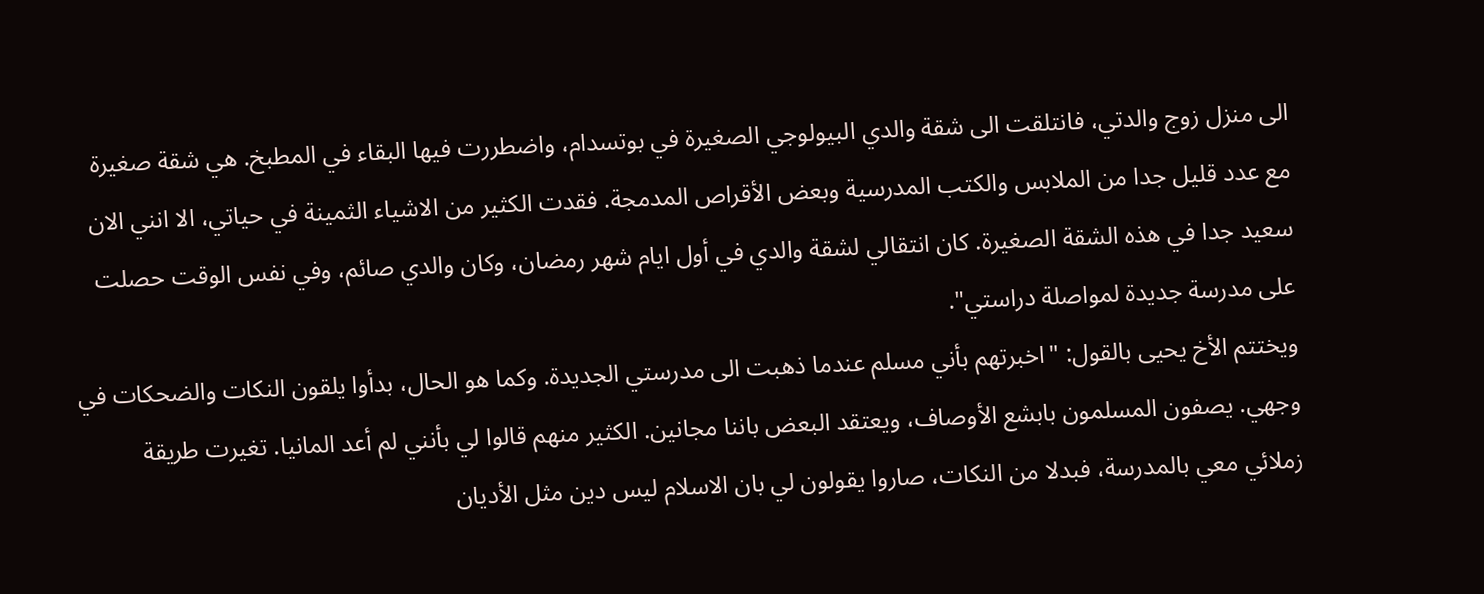الى منزل زوج والدتي، فانتلقت الى شقة والدي البيولوجي الصغيرة في بوتسدام، واضطررت فيها البقاء في المطبخ. هي شقة صغيرة مع عدد قليل جدا من الملابس والكتب المدرسية وبعض الأقراص المدمجة. فقدت الكثير من الاشياء الثمينة في حياتي، الا انني الان سعيد جدا في هذه الشقة الصغيرة. كان انتقالي لشقة والدي في أول ايام شهر رمضان، وكان والدي صائم، وفي نفس الوقت حصلت على مدرسة جديدة لمواصلة دراستي".
ويختتم الأخ يحيى بالقول: "اخبرتهم بأني مسلم عندما ذهبت الى مدرستي الجديدة. وكما هو الحال، بدأوا يلقون النكات والضحكات في وجهي. يصفون المسلمون بابشع الأوصاف، ويعتقد البعض باننا مجانين. الكثير منهم قالوا لي بأنني لم أعد المانيا. تغيرت طريقة زملائي معي بالمدرسة، فبدلا من النكات، صاروا يقولون لي بان الاسلام ليس دين مثل الأديان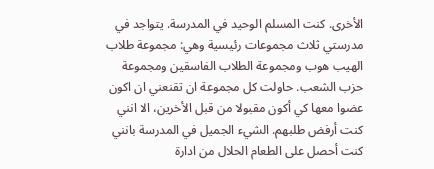الأخرى. كنت المسلم الوحيد في المدرسة. يتواجد في مدرستي ثلاث مجموعات رئيسية وهي: مجموعة طلاب الهيب هوب ومجموعة الطلاب الفاسقين ومجموعة حزب الشعب. حاولت كل مجموعة ان تقنعني ان اكون عضوا معها كي أكون مقبولا من قبل الأخرين، الا انني كنت أرفض طلبهم. الشيء الجميل في المدرسة بانني كنت أحصل على الطعام الحلال من ادارة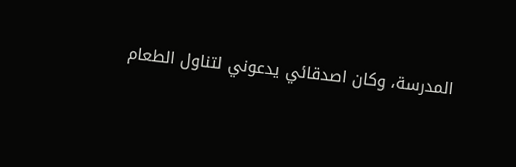المدرسة، وكان اصدقائي يدعوني لتناول الطعام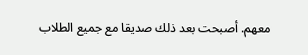معهم. أصبحت بعد ذلك صديقا مع جميع الطلاب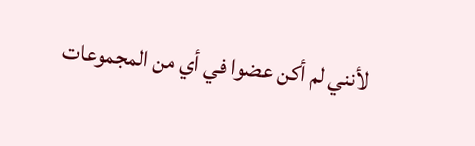لأنني لم أكن عضوا في أي من المجموعات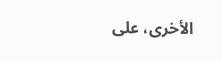الأخرى، على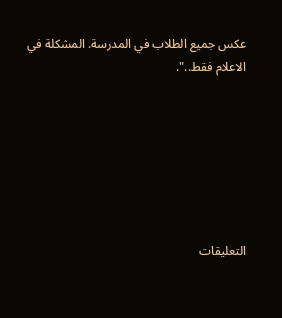عكس جميع الطلاب في المدرسة. المشكلة في الاعلام فقط..".







التعليقات